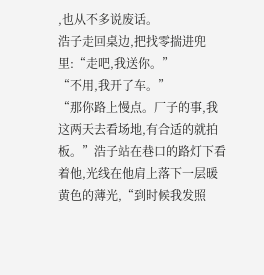,也从不多说废话。
浩子走回桌边,把找零揣进兜里:“走吧,我送你。”
“不用,我开了车。”
“那你路上慢点。厂子的事,我这两天去看场地,有合适的就拍板。”浩子站在巷口的路灯下看着他,光线在他肩上落下一层暖黄色的薄光,“到时候我发照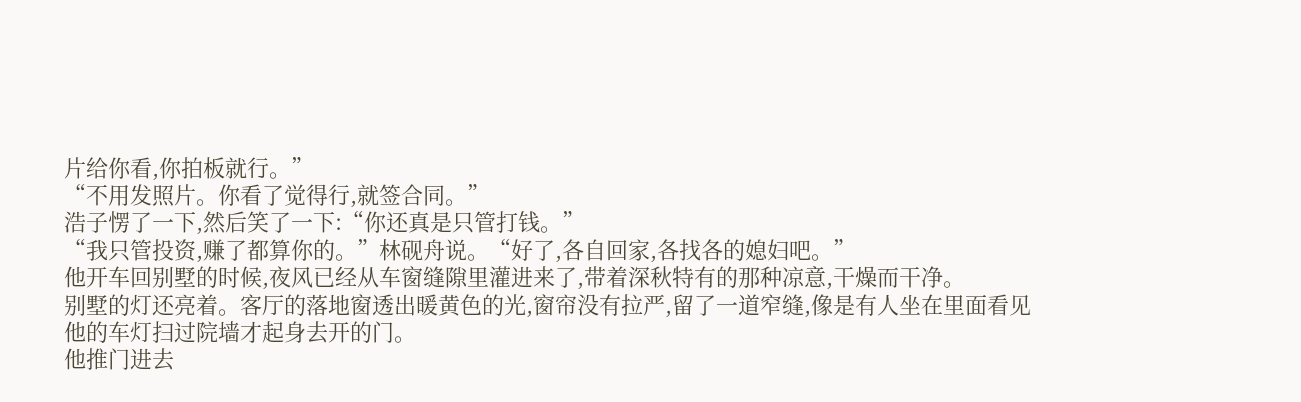片给你看,你拍板就行。”
“不用发照片。你看了觉得行,就签合同。”
浩子愣了一下,然后笑了一下:“你还真是只管打钱。”
“我只管投资,赚了都算你的。”林砚舟说。“好了,各自回家,各找各的媳妇吧。”
他开车回别墅的时候,夜风已经从车窗缝隙里灌进来了,带着深秋特有的那种凉意,干燥而干净。
别墅的灯还亮着。客厅的落地窗透出暖黄色的光,窗帘没有拉严,留了一道窄缝,像是有人坐在里面看见他的车灯扫过院墙才起身去开的门。
他推门进去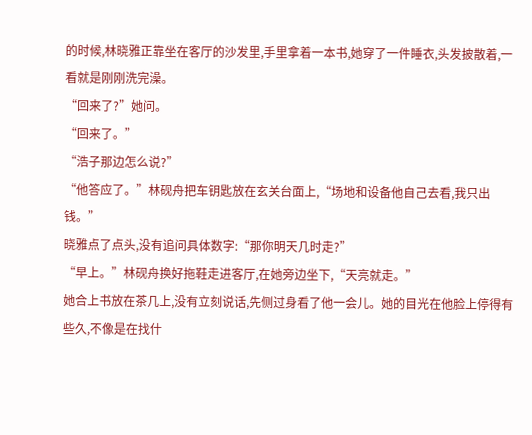的时候,林晓雅正靠坐在客厅的沙发里,手里拿着一本书,她穿了一件睡衣,头发披散着,一看就是刚刚洗完澡。
“回来了?”她问。
“回来了。”
“浩子那边怎么说?”
“他答应了。”林砚舟把车钥匙放在玄关台面上,“场地和设备他自己去看,我只出钱。”
晓雅点了点头,没有追问具体数字:“那你明天几时走?”
“早上。”林砚舟换好拖鞋走进客厅,在她旁边坐下,“天亮就走。”
她合上书放在茶几上,没有立刻说话,先侧过身看了他一会儿。她的目光在他脸上停得有些久,不像是在找什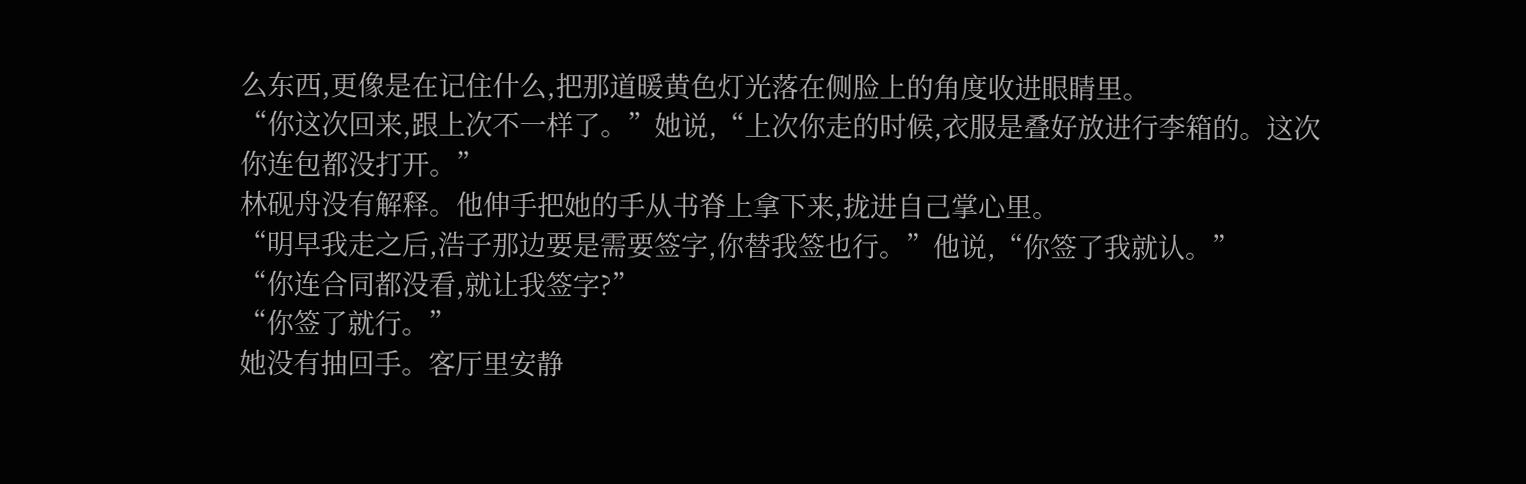么东西,更像是在记住什么,把那道暖黄色灯光落在侧脸上的角度收进眼睛里。
“你这次回来,跟上次不一样了。”她说,“上次你走的时候,衣服是叠好放进行李箱的。这次你连包都没打开。”
林砚舟没有解释。他伸手把她的手从书脊上拿下来,拢进自己掌心里。
“明早我走之后,浩子那边要是需要签字,你替我签也行。”他说,“你签了我就认。”
“你连合同都没看,就让我签字?”
“你签了就行。”
她没有抽回手。客厅里安静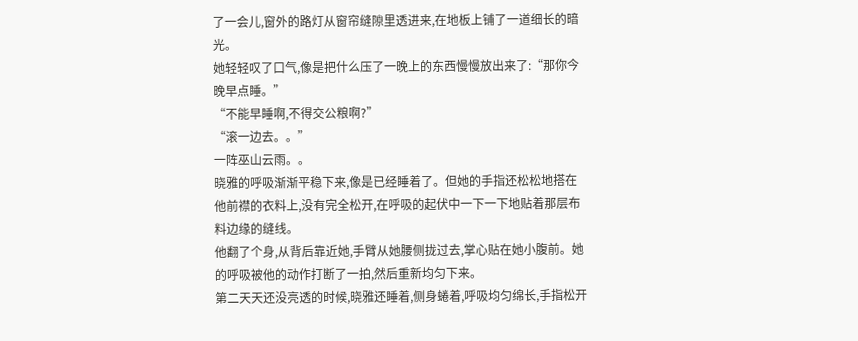了一会儿,窗外的路灯从窗帘缝隙里透进来,在地板上铺了一道细长的暗光。
她轻轻叹了口气,像是把什么压了一晚上的东西慢慢放出来了:“那你今晚早点睡。”
“不能早睡啊,不得交公粮啊?”
“滚一边去。。”
一阵巫山云雨。。
晓雅的呼吸渐渐平稳下来,像是已经睡着了。但她的手指还松松地搭在他前襟的衣料上,没有完全松开,在呼吸的起伏中一下一下地贴着那层布料边缘的缝线。
他翻了个身,从背后靠近她,手臂从她腰侧拢过去,掌心贴在她小腹前。她的呼吸被他的动作打断了一拍,然后重新均匀下来。
第二天天还没亮透的时候,晓雅还睡着,侧身蜷着,呼吸均匀绵长,手指松开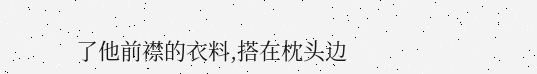了他前襟的衣料,搭在枕头边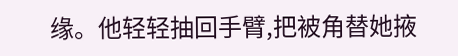缘。他轻轻抽回手臂,把被角替她掖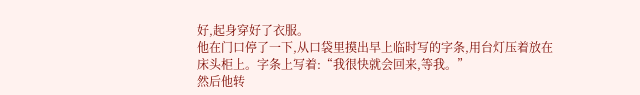好,起身穿好了衣服。
他在门口停了一下,从口袋里摸出早上临时写的字条,用台灯压着放在床头柜上。字条上写着:“我很快就会回来,等我。”
然后他转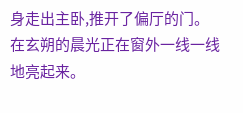身走出主卧,推开了偏厅的门。
在玄朔的晨光正在窗外一线一线地亮起来。